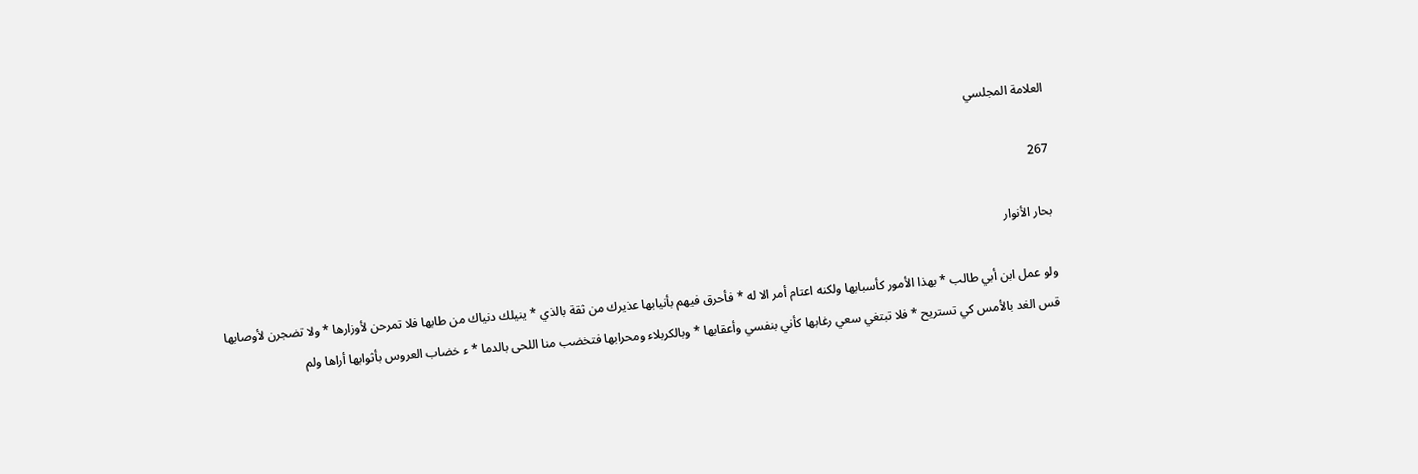العلامة المجلسي

267

بحار الأنوار

ولو عمل ابن أبي طالب * بهذا الأمور كأسبابها ولكنه اعتام أمر الا له * فأحرق فيهم بأنيابها عذيرك من ثقة بالذي * ينيلك دنياك من طابها فلا تمرحن لأوزارها * ولا تضجرن لأوصابها قس الغد بالأمس كي تستريح * فلا تبتغي سعي رغابها كأني بنفسي وأعقابها * وبالكربلاء ومحرابها فتخضب منا اللحى بالدما * ء خضاب العروس بأثوابها أراها ولم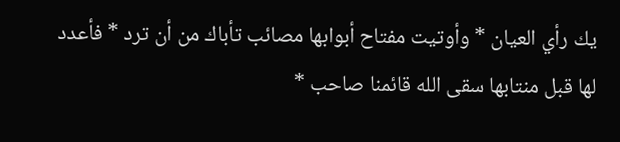يك رأي العيان * وأوتيت مفتاح أبوابها مصائب تأباك من أن ترد * فأعدد لها قبل منتابها سقى الله قائمنا صاحب *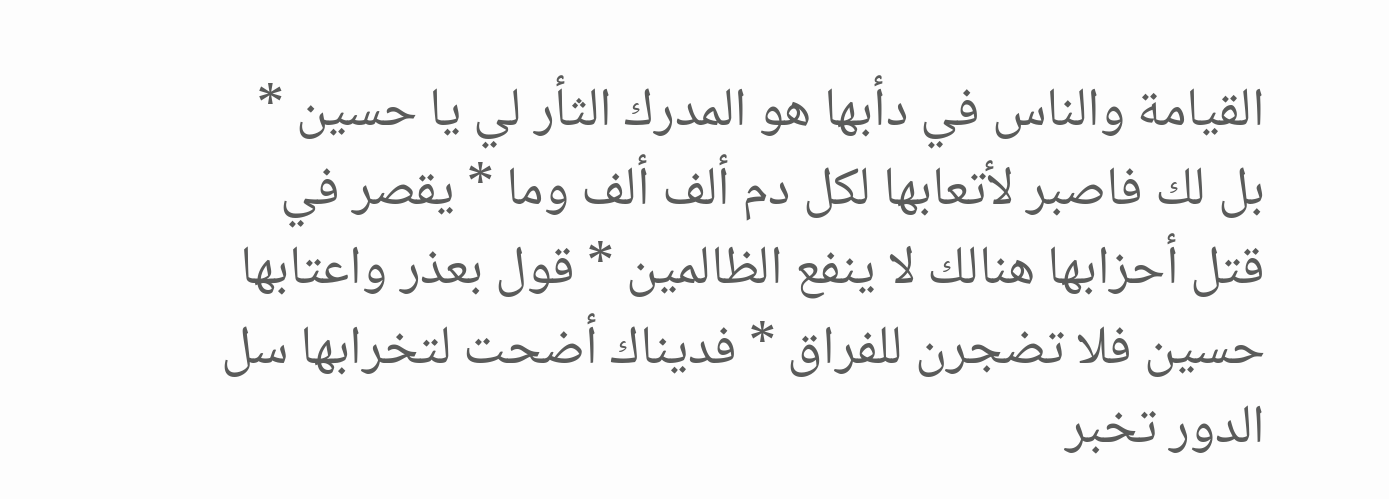القيامة والناس في دأبها هو المدرك الثأر لي يا حسين * بل لك فاصبر لأتعابها لكل دم ألف ألف وما * يقصر في قتل أحزابها هنالك لا ينفع الظالمين * قول بعذر واعتابها حسين فلا تضجرن للفراق * فديناك أضحت لتخرابها سل الدور تخبر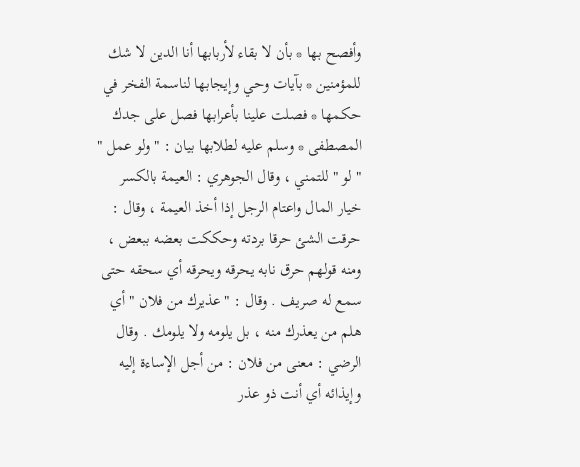وأفصح بها * بأن لا بقاء لأربابها أنا الدين لا شك للمؤمنين * بآيات وحي وإيجابها لناسمة الفخر في حكمها * فصلت علينا بأعرابها فصل على جدك المصطفى * وسلم عليه لطلابها بيان : " ولو عمل " " لو " للتمني ، وقال الجوهري : العيمة بالكسر خيار المال واعتام الرجل إذا أخذ العيمة ، وقال : حرقت الشئ حرقا بردته وحككت بعضه ببعض ، ومنه قولهم حرق نابه يحرقه ويحرقه أي سحقه حتى سمع له صريف . وقال : " عذيرك من فلان " أي هلم من يعذرك منه ، بل يلومه ولا يلومك . وقال الرضي : معنى من فلان : من أجل الإساءة إليه وإيذائه أي أنت ذو عذر